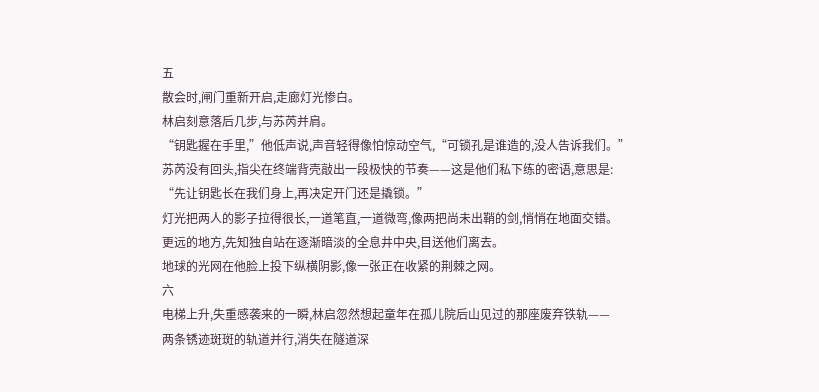五
散会时,闸门重新开启,走廊灯光惨白。
林启刻意落后几步,与苏芮并肩。
“钥匙握在手里,”他低声说,声音轻得像怕惊动空气,“可锁孔是谁造的,没人告诉我们。”
苏芮没有回头,指尖在终端背壳敲出一段极快的节奏——这是他们私下练的密语,意思是:
“先让钥匙长在我们身上,再决定开门还是撬锁。”
灯光把两人的影子拉得很长,一道笔直,一道微弯,像两把尚未出鞘的剑,悄悄在地面交错。
更远的地方,先知独自站在逐渐暗淡的全息井中央,目送他们离去。
地球的光网在他脸上投下纵横阴影,像一张正在收紧的荆棘之网。
六
电梯上升,失重感袭来的一瞬,林启忽然想起童年在孤儿院后山见过的那座废弃铁轨——
两条锈迹斑斑的轨道并行,消失在隧道深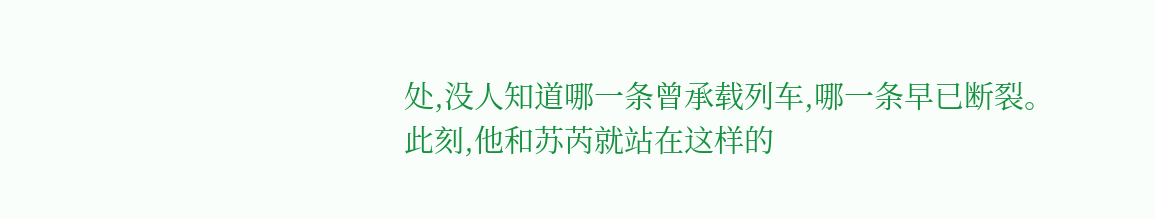处,没人知道哪一条曾承载列车,哪一条早已断裂。
此刻,他和苏芮就站在这样的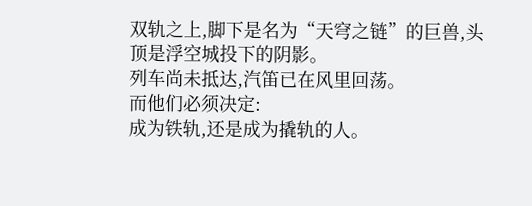双轨之上,脚下是名为“天穹之链”的巨兽,头顶是浮空城投下的阴影。
列车尚未抵达,汽笛已在风里回荡。
而他们必须决定:
成为铁轨,还是成为撬轨的人。